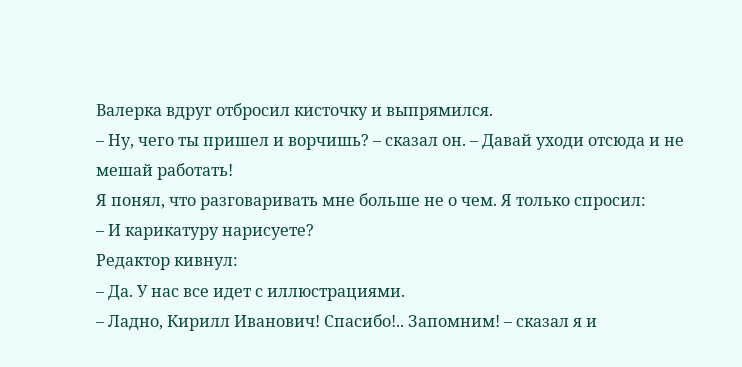Валерка вдруг отбросил кисточку и выпрямился.
– Ну, чего ты пришел и ворчишь? – сказал он. – Давай уходи отсюда и не мешай работать!
Я понял, что разговаривать мне больше не о чем. Я только спросил:
– И карикатуру нарисуете?
Редактор кивнул:
– Да. У нас все идет с иллюстрациями.
– Ладно, Кирилл Иванович! Спасибо!.. Запомним! – сказал я и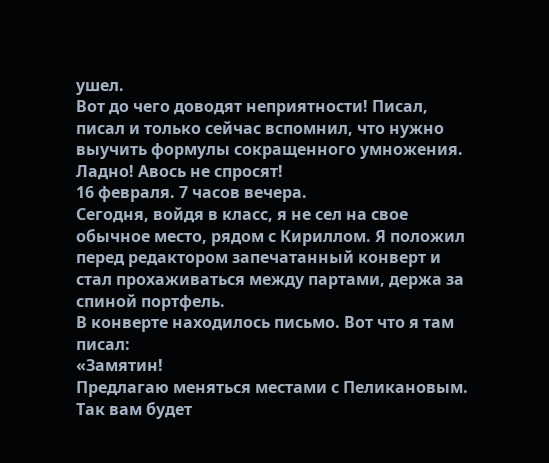ушел.
Вот до чего доводят неприятности! Писал, писал и только сейчас вспомнил, что нужно выучить формулы сокращенного умножения. Ладно! Авось не спросят!
16 февраля. 7 часов вечера.
Сегодня, войдя в класс, я не сел на свое обычное место, рядом с Кириллом. Я положил перед редактором запечатанный конверт и стал прохаживаться между партами, держа за спиной портфель.
В конверте находилось письмо. Вот что я там писал:
«Замятин!
Предлагаю меняться местами с Пеликановым. Так вам будет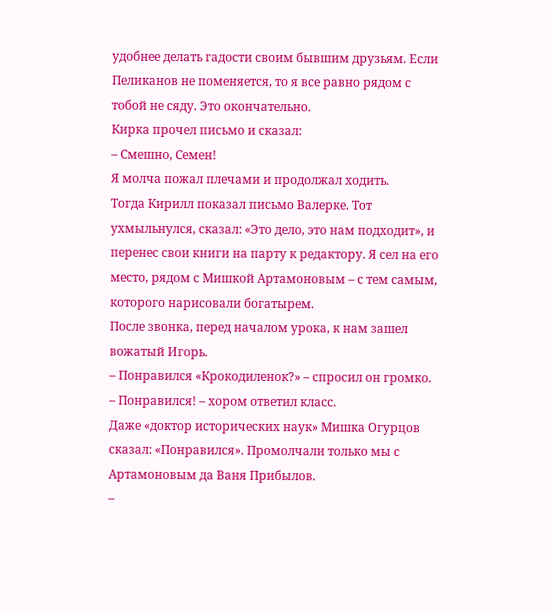удобнее делать гадости своим бывшим друзьям. Если Пеликанов не поменяется, то я все равно рядом с тобой не сяду. Это окончательно.
Кирка прочел письмо и сказал:
– Смешно, Семен!
Я молча пожал плечами и продолжал ходить.
Тогда Кирилл показал письмо Валерке. Тот ухмыльнулся, сказал: «Это дело, это нам подходит», и перенес свои книги на парту к редактору. Я сел на его место, рядом с Мишкой Артамоновым – с тем самым, которого нарисовали богатырем.
После звонка, перед началом урока, к нам зашел вожатый Игорь.
– Понравился «Крокодиленок?» – спросил он громко.
– Понравился! – хором ответил класс.
Даже «доктор исторических наук» Мишка Огурцов сказал: «Понравился». Промолчали только мы с Артамоновым да Ваня Прибылов.
–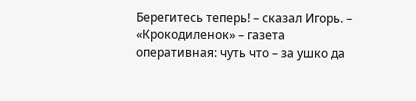Берегитесь теперь! – сказал Игорь. – «Крокодиленок» – газета оперативная: чуть что – за ушко да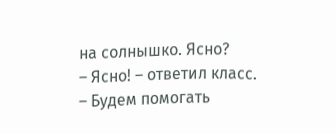на солнышко. Ясно?
– Ясно! – ответил класс.
– Будем помогать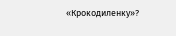«Крокодиленку»?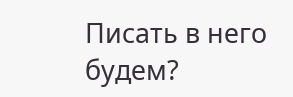Писать в него будем?